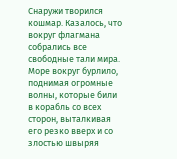Снаружи творился кошмар. Казалось, что вокруг флагмана собрались все свободные тали мира. Море вокруг бурлило, поднимая огромные волны, которые били в корабль со всех сторон, выталкивая его резко вверх и со злостью швыряя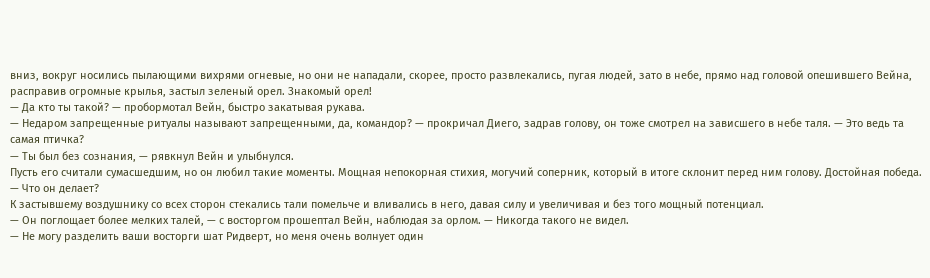вниз, вокруг носились пылающими вихрями огневые, но они не нападали, скорее, просто развлекались, пугая людей, зато в небе, прямо над головой опешившего Вейна, расправив огромные крылья, застыл зеленый орел. Знакомый орел!
— Да кто ты такой? — пробормотал Вейн, быстро закатывая рукава.
— Недаром запрещенные ритуалы называют запрещенными, да, командор? — прокричал Диего, задрав голову, он тоже смотрел на зависшего в небе таля. — Это ведь та самая птичка?
— Ты был без сознания, — рявкнул Вейн и улыбнулся.
Пусть его считали сумасшедшим, но он любил такие моменты. Мощная непокорная стихия, могучий соперник, который в итоге склонит перед ним голову. Достойная победа.
— Что он делает?
К застывшему воздушнику со всех сторон стекались тали помельче и вливались в него, давая силу и увеличивая и без того мощный потенциал.
— Он поглощает более мелких талей, — с восторгом прошептал Вейн, наблюдая за орлом. — Никогда такого не видел.
— Не могу разделить ваши восторги шат Ридверт, но меня очень волнует один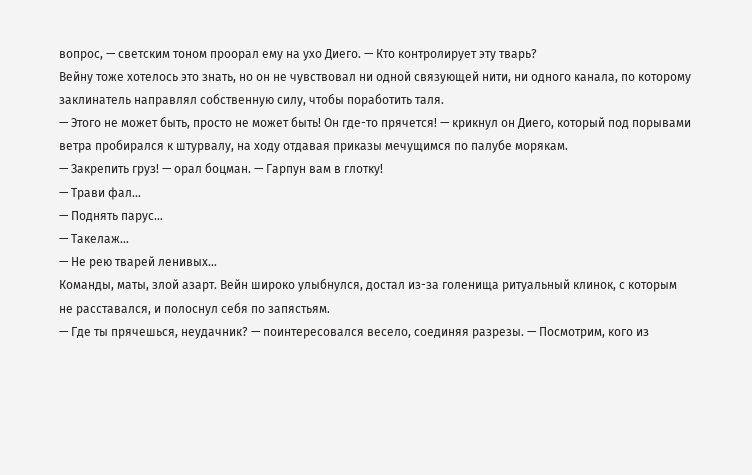вопрос, — светским тоном проорал ему на ухо Диего. — Кто контролирует эту тварь?
Вейну тоже хотелось это знать, но он не чувствовал ни одной связующей нити, ни одного канала, по которому заклинатель направлял собственную силу, чтобы поработить таля.
— Этого не может быть, просто не может быть! Он где-то прячется! — крикнул он Диего, который под порывами ветра пробирался к штурвалу, на ходу отдавая приказы мечущимся по палубе морякам.
— Закрепить груз! — орал боцман. — Гарпун вам в глотку!
— Трави фал…
— Поднять парус…
— Такелаж…
— Не рею тварей ленивых…
Команды, маты, злой азарт. Вейн широко улыбнулся, достал из-за голенища ритуальный клинок, с которым не расставался, и полоснул себя по запястьям.
— Где ты прячешься, неудачник? — поинтересовался весело, соединяя разрезы. — Посмотрим, кого из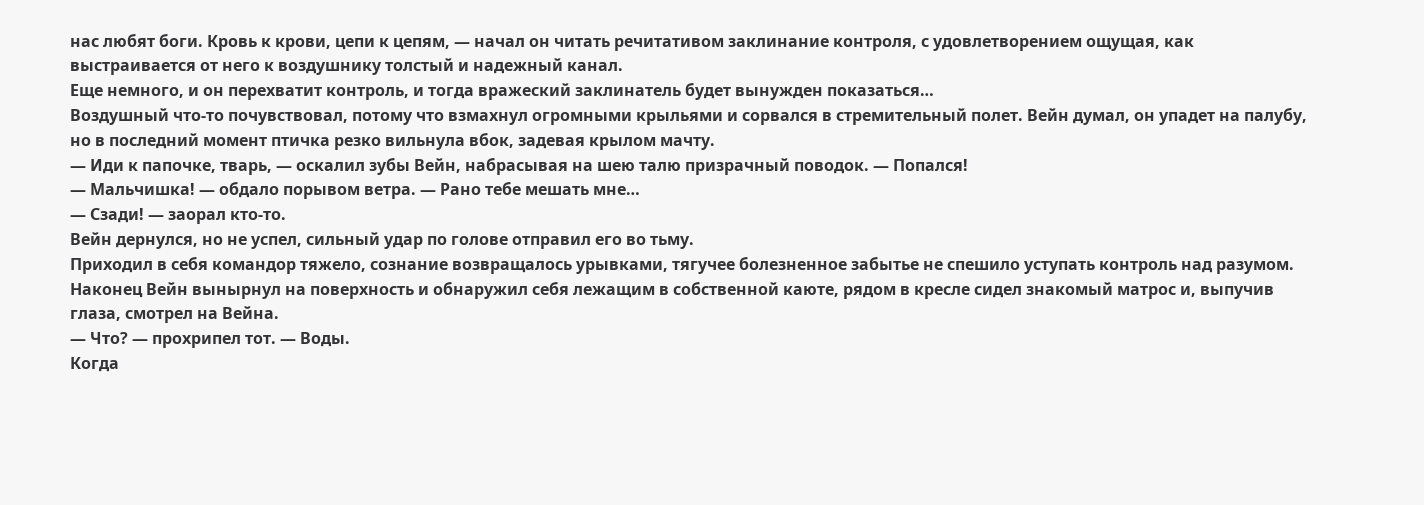нас любят боги. Кровь к крови, цепи к цепям, — начал он читать речитативом заклинание контроля, с удовлетворением ощущая, как выстраивается от него к воздушнику толстый и надежный канал.
Еще немного, и он перехватит контроль, и тогда вражеский заклинатель будет вынужден показаться…
Воздушный что-то почувствовал, потому что взмахнул огромными крыльями и сорвался в стремительный полет. Вейн думал, он упадет на палубу, но в последний момент птичка резко вильнула вбок, задевая крылом мачту.
— Иди к папочке, тварь, — оскалил зубы Вейн, набрасывая на шею талю призрачный поводок. — Попался!
— Мальчишка! — обдало порывом ветра. — Рано тебе мешать мне…
— Сзади! — заорал кто-то.
Вейн дернулся, но не успел, сильный удар по голове отправил его во тьму.
Приходил в себя командор тяжело, сознание возвращалось урывками, тягучее болезненное забытье не спешило уступать контроль над разумом. Наконец Вейн вынырнул на поверхность и обнаружил себя лежащим в собственной каюте, рядом в кресле сидел знакомый матрос и, выпучив глаза, смотрел на Вейна.
— Что? — прохрипел тот. — Воды.
Когда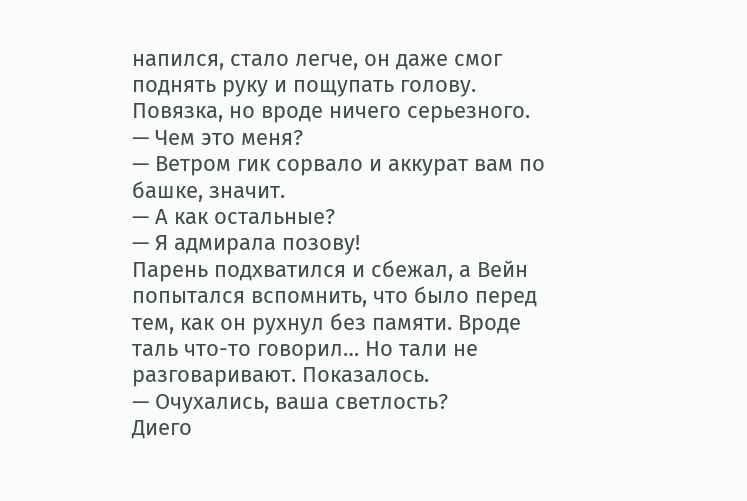напился, стало легче, он даже смог поднять руку и пощупать голову. Повязка, но вроде ничего серьезного.
— Чем это меня?
— Ветром гик сорвало и аккурат вам по башке, значит.
— А как остальные?
— Я адмирала позову!
Парень подхватился и сбежал, а Вейн попытался вспомнить, что было перед тем, как он рухнул без памяти. Вроде таль что-то говорил… Но тали не разговаривают. Показалось.
— Очухались, ваша светлость?
Диего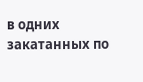в одних закатанных по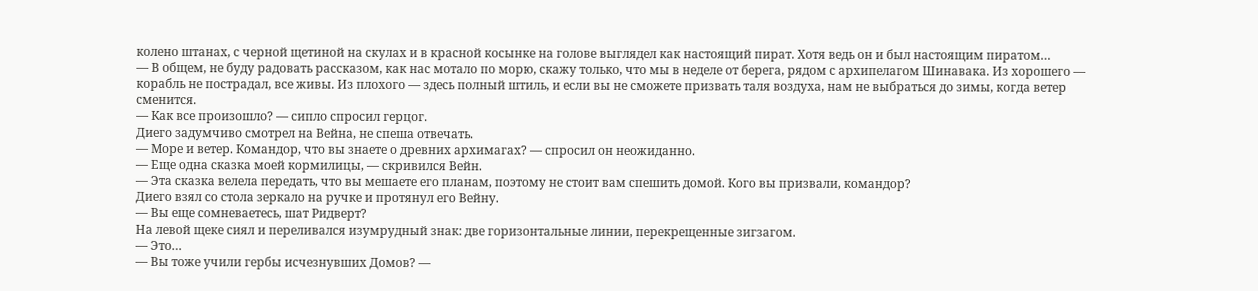колено штанах, с черной щетиной на скулах и в красной косынке на голове выглядел как настоящий пират. Хотя ведь он и был настоящим пиратом…
— В общем, не буду радовать рассказом, как нас мотало по морю, скажу только, что мы в неделе от берега, рядом с архипелагом Шинавака. Из хорошего — корабль не пострадал, все живы. Из плохого — здесь полный штиль, и если вы не сможете призвать таля воздуха, нам не выбраться до зимы, когда ветер сменится.
— Как все произошло? — сипло спросил герцог.
Диего задумчиво смотрел на Вейна, не спеша отвечать.
— Море и ветер. Командор, что вы знаете о древних архимагах? — спросил он неожиданно.
— Еще одна сказка моей кормилицы, — скривился Вейн.
— Эта сказка велела передать, что вы мешаете его планам, поэтому не стоит вам спешить домой. Кого вы призвали, командор?
Диего взял со стола зеркало на ручке и протянул его Вейну.
— Вы еще сомневаетесь, шат Ридверт?
На левой щеке сиял и переливался изумрудный знак: две горизонтальные линии, перекрещенные зигзагом.
— Это…
— Вы тоже учили гербы исчезнувших Домов? —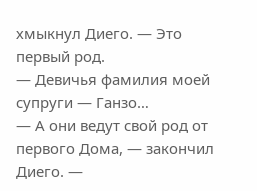хмыкнул Диего. — Это первый род.
— Девичья фамилия моей супруги — Ганзо…
— А они ведут свой род от первого Дома, — закончил Диего. —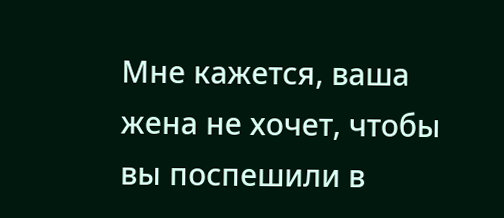Мне кажется, ваша жена не хочет, чтобы вы поспешили в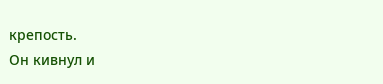крепость.
Он кивнул и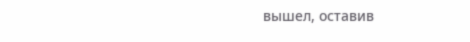вышел, оставив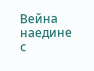Вейна наедине с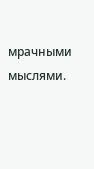мрачными мыслями.